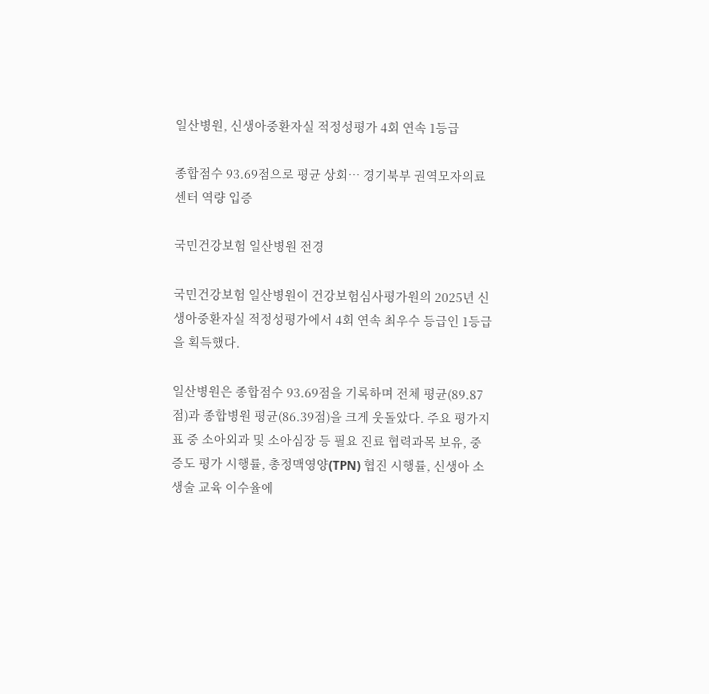일산병원, 신생아중환자실 적정성평가 4회 연속 1등급

종합점수 93.69점으로 평균 상회… 경기북부 권역모자의료센터 역량 입증

국민건강보험 일산병원 전경

국민건강보험 일산병원이 건강보험심사평가원의 2025년 신생아중환자실 적정성평가에서 4회 연속 최우수 등급인 1등급을 획득했다.

일산병원은 종합점수 93.69점을 기록하며 전체 평균(89.87점)과 종합병원 평균(86.39점)을 크게 웃돌았다. 주요 평가지표 중 소아외과 및 소아심장 등 필요 진료 협력과목 보유, 중증도 평가 시행률, 총정맥영양(TPN) 협진 시행률, 신생아 소생술 교육 이수율에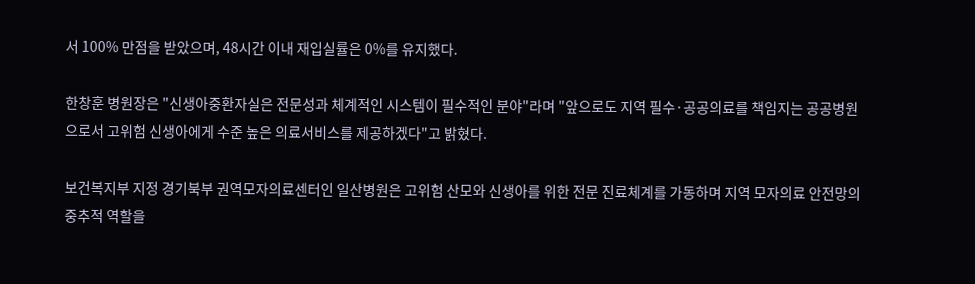서 100% 만점을 받았으며, 48시간 이내 재입실률은 0%를 유지했다.

한창훈 병원장은 "신생아중환자실은 전문성과 체계적인 시스템이 필수적인 분야"라며 "앞으로도 지역 필수·공공의료를 책임지는 공공병원으로서 고위험 신생아에게 수준 높은 의료서비스를 제공하겠다"고 밝혔다.

보건복지부 지정 경기북부 권역모자의료센터인 일산병원은 고위험 산모와 신생아를 위한 전문 진료체계를 가동하며 지역 모자의료 안전망의 중추적 역할을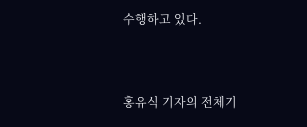수행하고 있다.



홍유식 기자의 전체기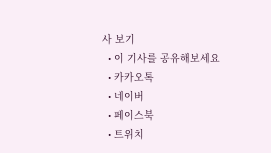사 보기
  • 이 기사를 공유해보세요
  • 카카오톡
  • 네이버
  • 페이스북
  • 트위치